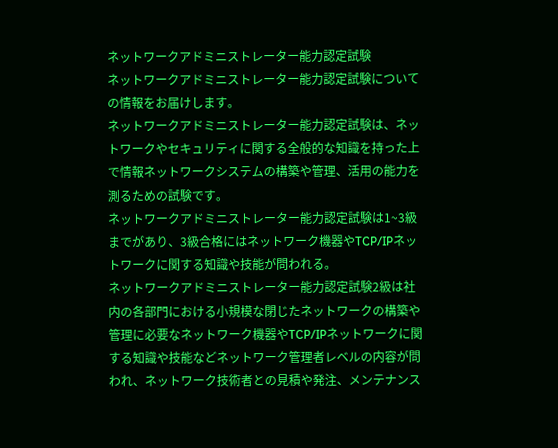ネットワークアドミニストレーター能力認定試験
ネットワークアドミニストレーター能力認定試験についての情報をお届けします。
ネットワークアドミニストレーター能力認定試験は、ネットワークやセキュリティに関する全般的な知識を持った上で情報ネットワークシステムの構築や管理、活用の能力を測るための試験です。
ネットワークアドミニストレーター能力認定試験は1~3級までがあり、3級合格にはネットワーク機器やTCP/IPネットワークに関する知識や技能が問われる。
ネットワークアドミニストレーター能力認定試験2級は社内の各部門における小規模な閉じたネットワークの構築や管理に必要なネットワーク機器やTCP/IPネットワークに関する知識や技能などネットワーク管理者レベルの内容が問われ、ネットワーク技術者との見積や発注、メンテナンス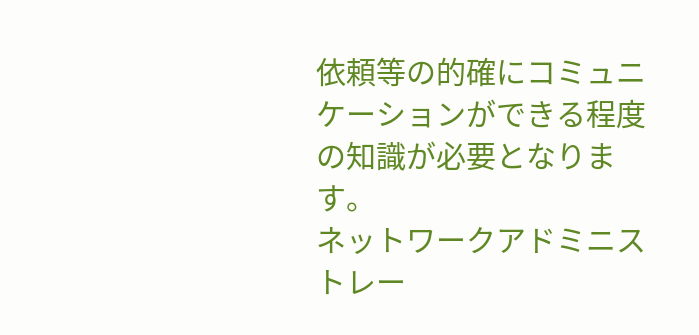依頼等の的確にコミュニケーションができる程度の知識が必要となります。
ネットワークアドミニストレー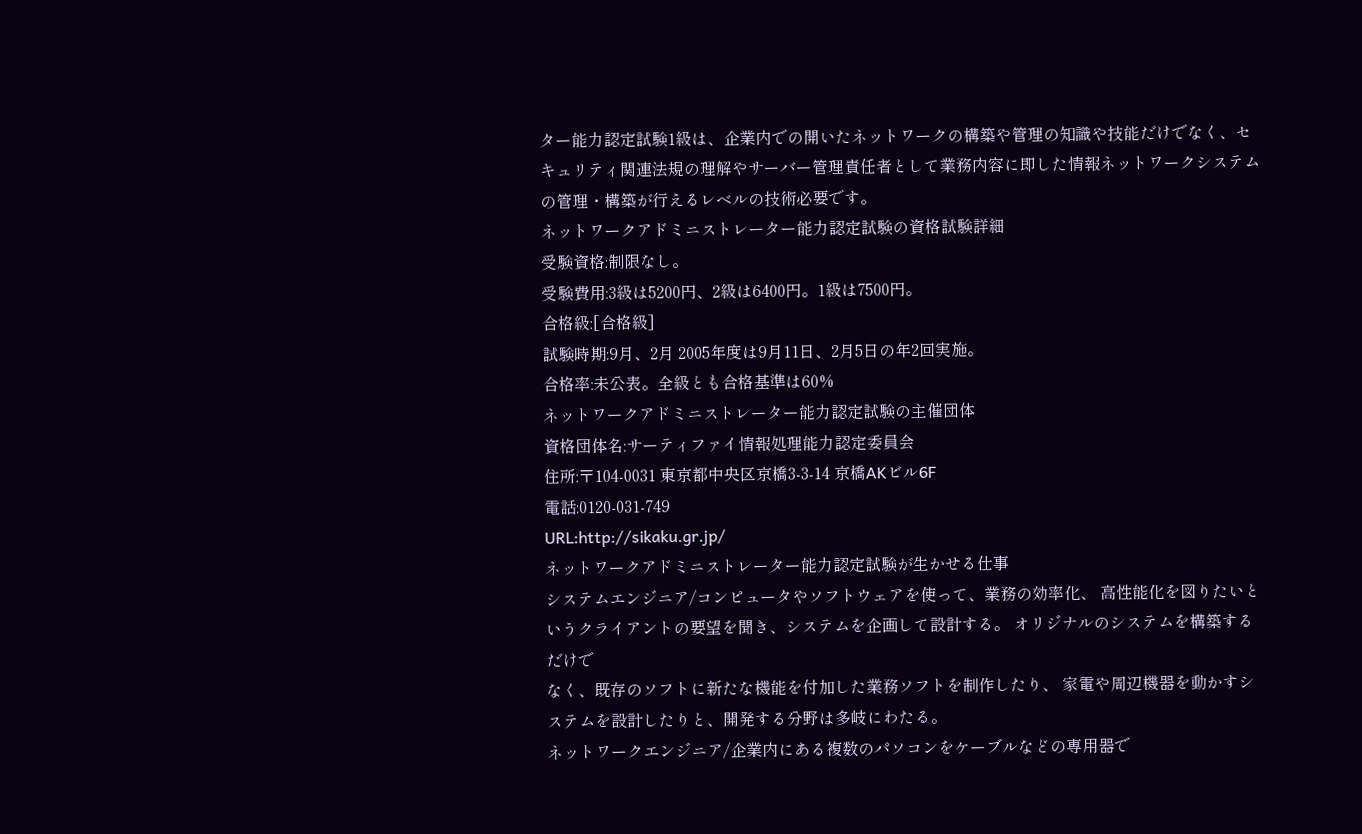ター能力認定試験1級は、企業内での開いたネットワークの構築や管理の知識や技能だけでなく、セキュリティ関連法規の理解やサーバー管理責任者として業務内容に即した情報ネットワークシステムの管理・構築が行えるレベルの技術必要です。
ネットワークアドミニストレーター能力認定試験の資格試験詳細
受験資格:制限なし。
受験費用:3級は5200円、2級は6400円。1級は7500円。
合格級:[合格級]
試験時期:9月、2月 2005年度は9月11日、2月5日の年2回実施。
合格率:未公表。全級とも合格基準は60%
ネットワークアドミニストレーター能力認定試験の主催団体
資格団体名:サーティファイ情報処理能力認定委員会
住所:〒104-0031 東京都中央区京橋3-3-14 京橋AKビル6F
電話:0120-031-749
URL:http://sikaku.gr.jp/
ネットワークアドミニストレーター能力認定試験が生かせる仕事
システムエンジニア/コンピュータやソフトウェアを使って、業務の効率化、 高性能化を図りたいというクライアントの要望を聞き、システムを企画して設計する。 オリジナルのシステムを構築するだけで
なく、既存のソフトに新たな機能を付加した業務ソフトを制作したり、 家電や周辺機器を動かすシステムを設計したりと、開発する分野は多岐にわたる。
ネットワークエンジニア/企業内にある複数のパソコンをケーブルなどの専用器で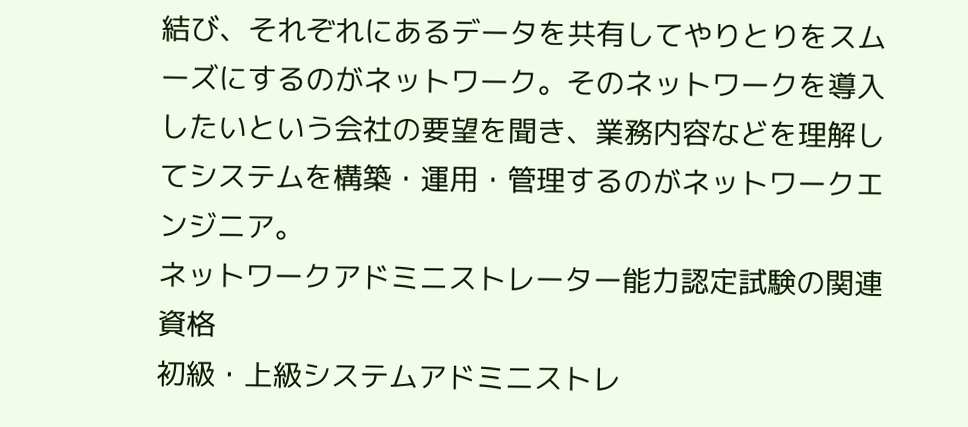結び、それぞれにあるデータを共有してやりとりをスムーズにするのがネットワーク。そのネットワークを導入したいという会社の要望を聞き、業務内容などを理解してシステムを構築・運用・管理するのがネットワークエンジニア。
ネットワークアドミニストレーター能力認定試験の関連資格
初級・上級システムアドミニストレ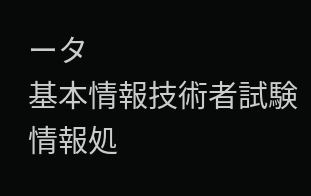ータ
基本情報技術者試験
情報処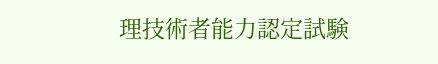理技術者能力認定試験